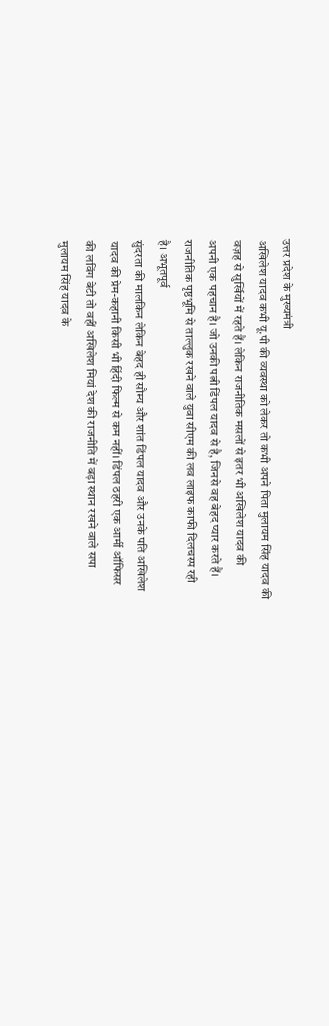उत्तर प्रदेश के मुख्यमंत्री
अखिलेश यादव कभी यू.पी की व्यवस्था को लेकर तो कभी अपने पिता मुलायम सिंह यादव की
वज़ह से सुर्खियों में रहते हैं। लेकिन राजनीतिक मसलों से इतर भी अखिलेश यादव की
अपनी एक पहचान है। जो उनकी पत्नी डिंपल यादव से है, जिनसे वह बेहद प्यार करते हैं।
राजनीतिक पृष्ठभूमि से ताल्लुक रखने वाले युवा सीएम की लव लाइफ काफी दिलचस्प रही
है। अभूतपूर्व
सुंदरता की मालकिन लेकिन बेहद ही सौम्य और शांत डिंपल यादव और उनके पति अखिलेश
यादव की प्रेम-कहानी किसी भी हिंदी फिल्म से कम नहीं। डिंपल ठहरी एक आर्मी ऑफिसर
की लविंग बेटी तो वहीं अखिलेश मियां देश की राजनीति में बड़ा स्थान रखने वाले सपा
मुलायम सिंह यादव के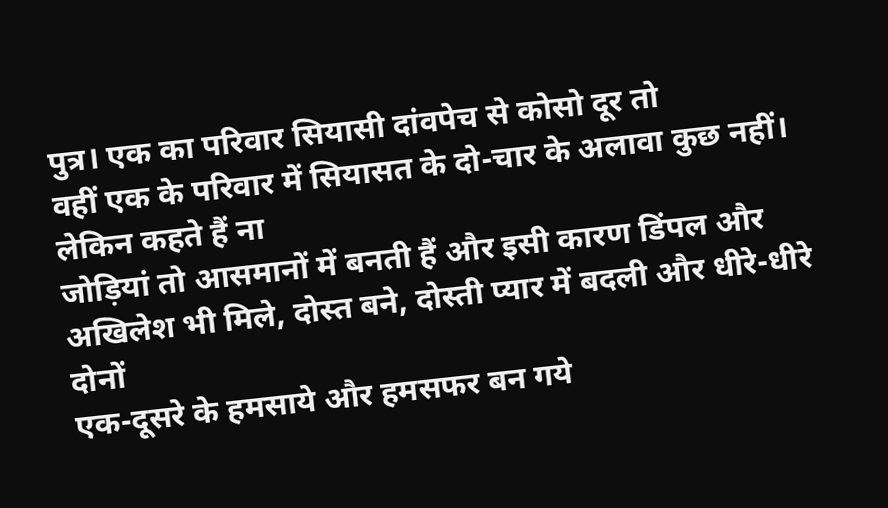पुत्र। एक का परिवार सियासी दांवपेच से कोसो दूर तो
वहीं एक के परिवार में सियासत के दो-चार के अलावा कुछ नहीं। लेकिन कहते हैं ना
जोड़ियां तो आसमानों में बनती हैं और इसी कारण डिंपल और अखिलेश भी मिले, दोस्त बने, दोस्ती प्यार में बदली और धीरे-धीरे दोनों
एक-दूसरे के हमसाये और हमसफर बन गये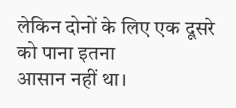लेकिन दोनों के लिए एक दूसरे को पाना इतना
आसान नहीं था।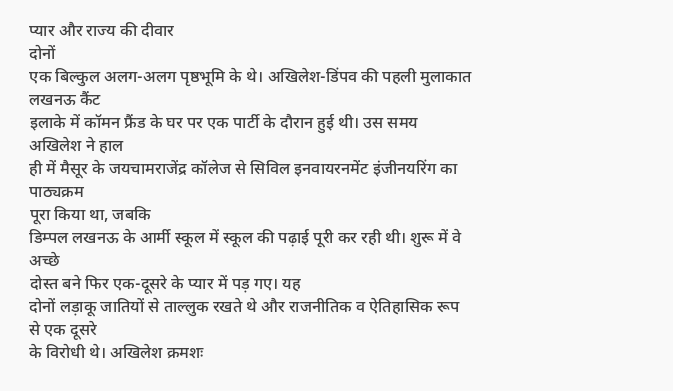प्यार और राज्य की दीवार
दोनों
एक बिल्कुल अलग-अलग पृष्ठभूमि के थे। अखिलेश-डिंपव की पहली मुलाकात लखनऊ कैंट
इलाके में कॉमन फ्रैंड के घर पर एक पार्टी के दौरान हुई थी। उस समय अखिलेश ने हाल
ही में मैसूर के जयचामराजेंद्र कॉलेज से सिविल इनवायरनमेंट इंजीनयरिंग का पाठ्यक्रम
पूरा किया था, जबकि
डिम्पल लखनऊ के आर्मी स्कूल में स्कूल की पढ़ाई पूरी कर रही थी। शुरू में वे अच्छे
दोस्त बने फिर एक-दूसरे के प्यार में पड़ गए। यह
दोनों लड़ाकू जातियों से ताल्लुक रखते थे और राजनीतिक व ऐतिहासिक रूप से एक दूसरे
के विरोधी थे। अखिलेश क्रमशः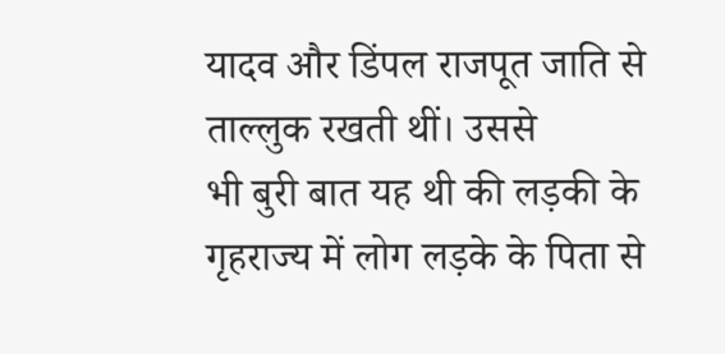यादव और डिंपल राजपूत जाति से ताल्लुक रखती थीं। उससे
भी बुरी बात यह थी की लड़की के गृहराज्य में लोग लड़के के पिता से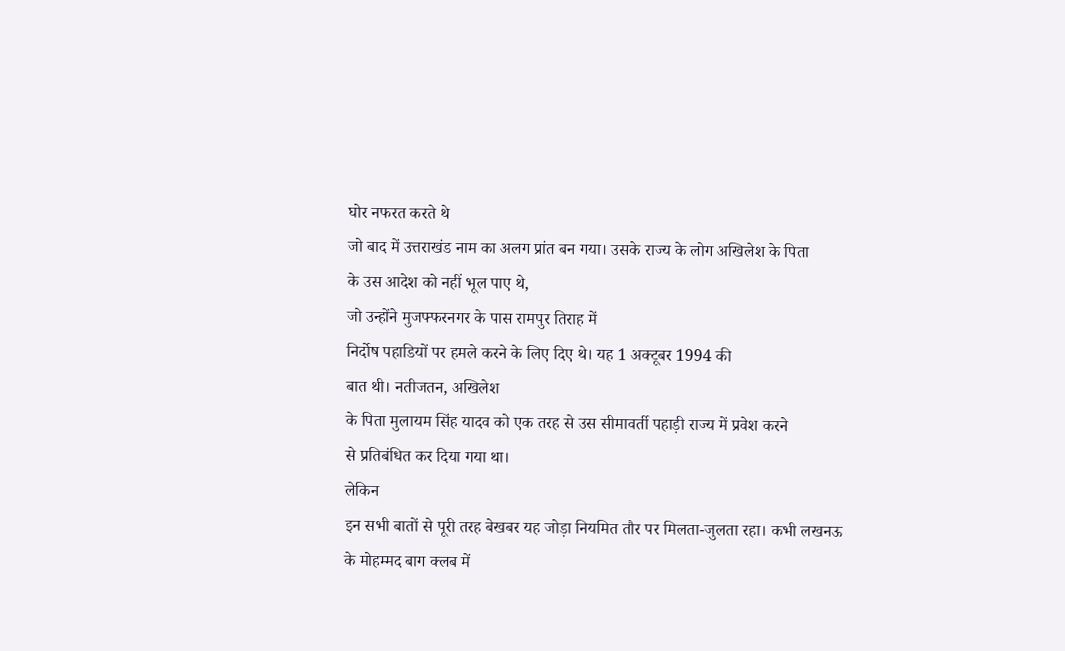घोर नफरत करते थे
जो बाद में उत्तराखंड नाम का अलग प्रांत बन गया। उसके राज्य के लोग अखिलेश के पिता
के उस आदेश को नहीं भूल पाए थे,
जो उन्होंने मुजफ्फरनगर के पास रामपुर तिराह में
निर्दोष पहाडियों पर हमले करने के लिए दिए थे। यह 1 अक्टूबर 1994 की
बात थी। नतीजतन, अखिलेश
के पिता मुलायम सिंह यादव को एक तरह से उस सीमावर्ती पहाड़ी राज्य में प्रवेश करने
से प्रतिबंधित कर दिया गया था।
लेकिन
इन सभी बातों से पूरी तरह बेखबर यह जोड़ा नियमित तौर पर मिलता-जुलता रहा। कभी लखनऊ
के मोहम्मद बाग क्लब में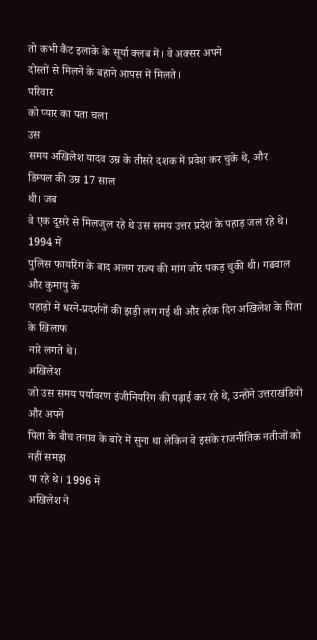तो कभी कैंट इलाके के सूर्या क्लब में। वे अक्सर अपने
दोस्तों से मिलने के बहाने आपस में मिलते।
परिवार
को प्यार का पता चला
उस
समय अखिलेश यादव उम्र के तीसरे दशक में प्रवेश कर चुके थे, और
डिम्पल की उम्र 17 साल
थी। जब
वे एक दूसरे से मिलजुल रहे थे उस समय उत्तर प्रदेश के पहाड़ जल रहे थे। 1994 में
पुलिस फायरिंग के बाद अलग राज्य की मांग जोर पकड़ चुकी थी। गढवाल और कुमायु के
पहाड़ों में धरने-प्रदर्शनों की झड़ी लग गई थी और हरेक दिन अखिलेश के पिता के खिलाफ
नारे लगते थे।
अखिलेश
जो उस समय पर्यावरण इंजीनियरिंग की पढ़ाई कर रहे थे, उन्होंने उत्तराखंडियों और अपने
पिता के बीच तनाव के बारे में सुना था लेकिन वे इसके राजनीतिक नतीजों को नहीं समझ
पा रहे थे। 1996 में
अखिलेश ने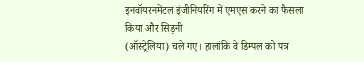इनवॉयरनमेंटल इंजीनियरिंग में एमएस करने का फैसला किया और सिड़नी
(ऑस्ट्रेलिया) चले गए। हालांकि वे डिम्पल को पत्र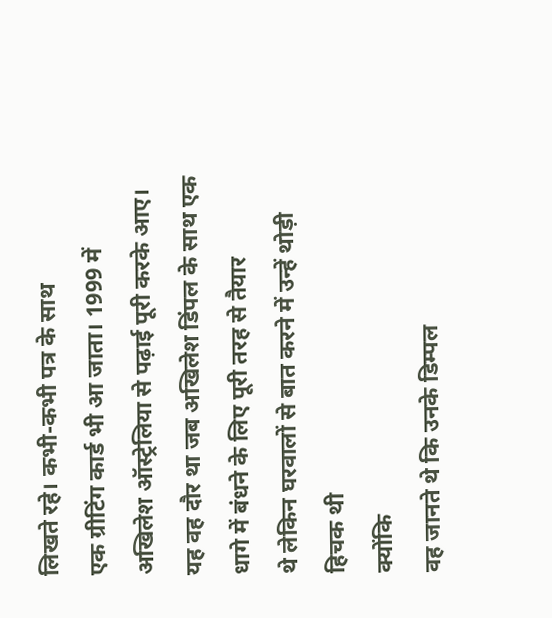लिखते रहे। कभी-कभी पत्र के साथ
एक ग्रीटिंग कार्ड भी आ जाता। 1999 में अखिलेश ऑस्ट्रेलिया से पढ़ाई पूरी करके आए।
यह वह दौर था जब अखिलेश डिंपल के साथ एक धागे में बंधने के लिए पूरी तरह से तैयार
थे लेकिन घरवालों से बात करने में उन्हें थोड़ी हिचक थी
क्योंकि
वह जानते थे कि उनके डिम्पल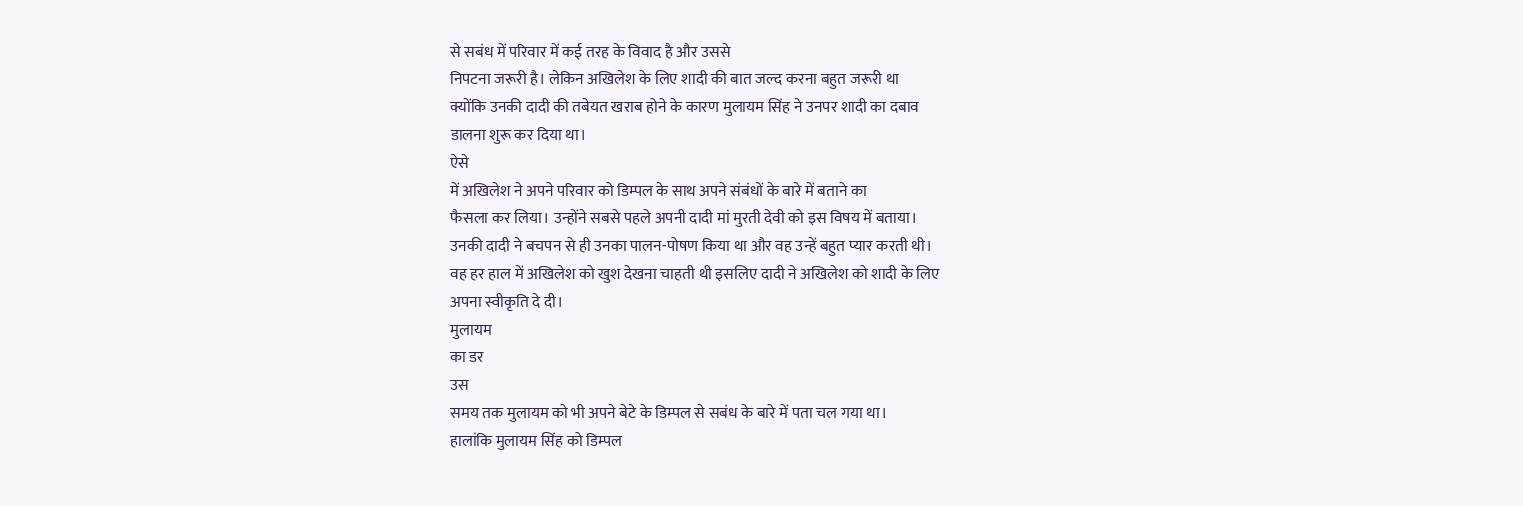से सबंध में परिवार में कई तरह के विवाद है और उससे
निपटना जरूरी है। लेकिन अखिलेश के लिए शादी की बात जल्द करना बहुत जरूरी था
क्योंकि उनकी दादी की तबेयत खराब होने के कारण मुलायम सिंह ने उनपर शादी का दबाव
डालना शुरू कर दिया था।
ऐसे
में अखिलेश ने अपने परिवार को डिम्पल के साथ अपने संबंधों के बारे में बताने का
फैसला कर लिया। उन्होंने सबसे पहले अपनी दादी मां मुरती देवी को इस विषय में बताया।
उनकी दादी ने बचपन से ही उनका पालन-पोषण किया था और वह उन्हें बहुत प्यार करती थी।
वह हर हाल में अखिलेश को खुश देखना चाहती थी इसलिए दादी ने अखिलेश को शादी के लिए
अपना स्वीकृति दे दी।
मुलायम
का डर
उस
समय तक मुलायम को भी अपने बेटे के डिम्पल से सबंध के बारे में पता चल गया था।
हालांकि मुलायम सिंह को डिम्पल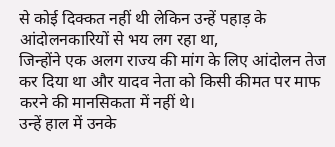से कोई दिक्कत नहीं थी लेकिन उन्हें पहाड़ के
आंदोलनकारियों से भय लग रहा था,
जिन्होंने एक अलग राज्य की मांग के लिए आंदोलन तेज
कर दिया था और यादव नेता को किसी कीमत पर माफ करने की मानसिकता में नहीं थे।
उन्हें हाल में उनके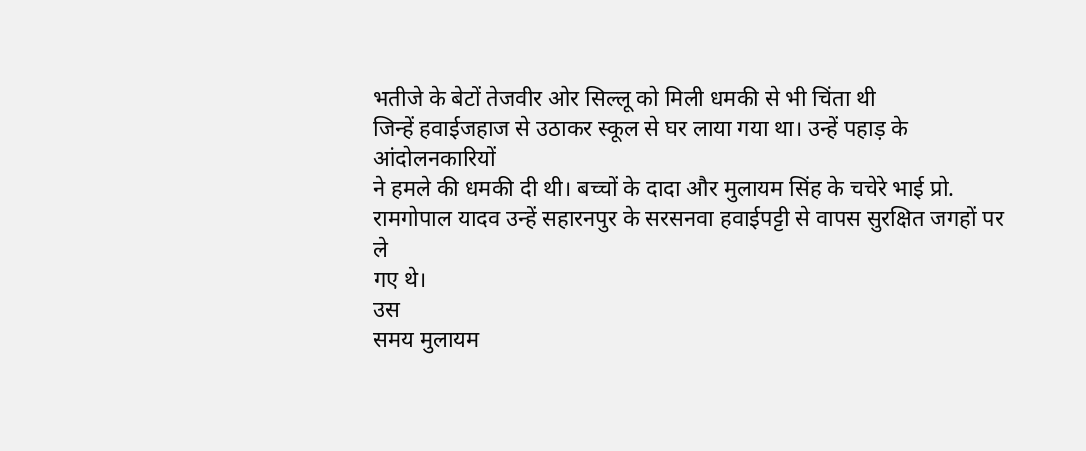भतीजे के बेटों तेजवीर ओर सिल्लू को मिली धमकी से भी चिंता थी
जिन्हें हवाईजहाज से उठाकर स्कूल से घर लाया गया था। उन्हें पहाड़ के आंदोलनकारियों
ने हमले की धमकी दी थी। बच्चों के दादा और मुलायम सिंह के चचेरे भाई प्रो.
रामगोपाल यादव उन्हें सहारनपुर के सरसनवा हवाईपट्टी से वापस सुरक्षित जगहों पर ले
गए थे।
उस
समय मुलायम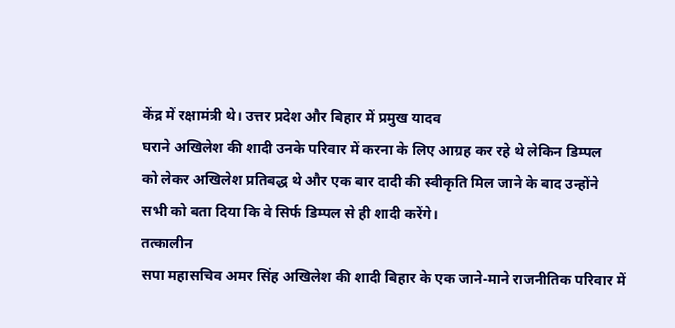केंद्र में रक्षामंत्री थे। उत्तर प्रदेश और बिहार में प्रमुख यादव
घराने अखिलेश की शादी उनके परिवार में करना के लिए आग्रह कर रहे थे लेकिन डिम्पल
को लेकर अखिलेश प्रतिबद्ध थे और एक बार दादी की स्वीकृति मिल जाने के बाद उन्होंने
सभी को बता दिया कि वे सिर्फ डिम्पल से ही शादी करेंगे।
तत्कालीन
सपा महासचिव अमर सिंह अखिलेश की शादी बिहार के एक जाने-माने राजनीतिक परिवार में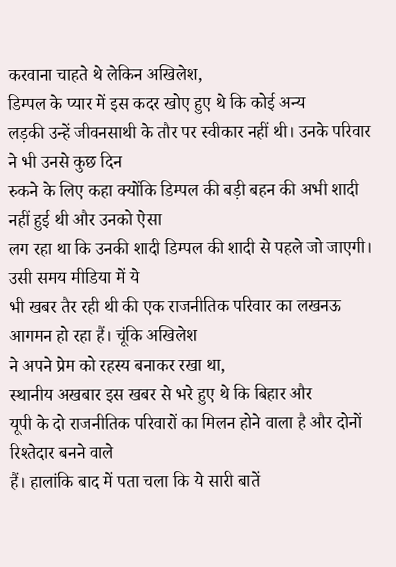करवाना चाहते थे लेकिन अखिलेश,
डिम्पल के प्यार में इस कदर खोए हुए थे कि कोई अन्य
लड़की उन्हें जीवनसाथी के तौर पर स्वीकार नहीं थी। उनके परिवार ने भी उनसे कुछ दिन
रुकने के लिए कहा क्योंकि डिम्पल की बड़ी बहन की अभी शादी नहीं हुई थी और उनको ऐसा
लग रहा था कि उनकी शादी डिम्पल की शादी से पहले जो जाएगी। उसी समय मीडिया में ये
भी खबर तैर रही थी की एक राजनीतिक परिवार का लखनऊ आगमन हो रहा हैं। चूंकि अखिलेश
ने अपने प्रेम को रहस्य बनाकर रखा था,
स्थानीय अखबार इस खबर से भरे हुए थे कि बिहार और
यूपी के दो राजनीतिक परिवारों का मिलन होने वाला है और दोनों रिश्तेदार बनने वाले
हैं। हालांकि बाद में पता चला कि ये सारी बातें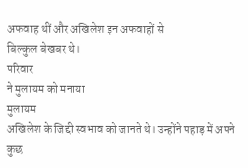अफवाह थीं और अखिलेश इन अफवाहों से
बिल्कुल बेखबर थे।
परिवार
ने मुलायम को मनाया
मुलायम
अखिलेश के जिद्दी स्वभाव को जानते थे। उन्होंने पहाड़ में अपने कुछ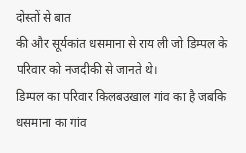दोस्तों से बात
की और सूर्यकांत धसमाना से राय ली जो डिम्पल के परिवार को नजदीकी से जानते थे।
डिम्पल का परिवार किलबउखाल गांव का है जबकि धसमाना का गांव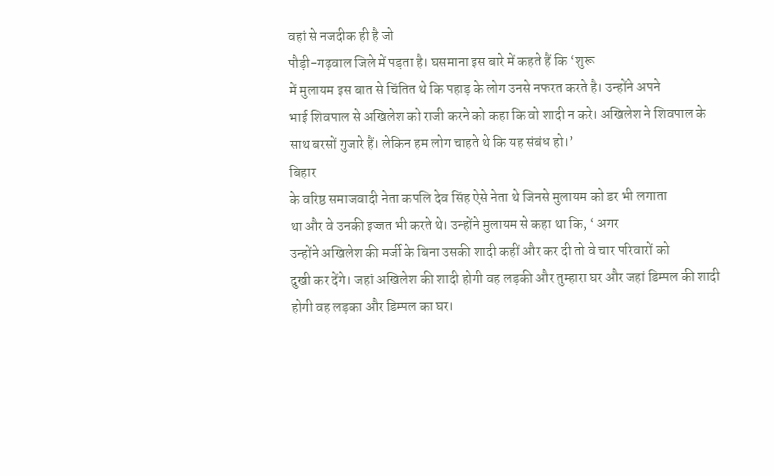वहां से नजदीक ही है जो
पौड़ी-गढ़वाल जिले में पड़ता है। घसमाना इस बारे में कहते हैं कि ‘शुरू
में मुलायम इस बात से चिंतित थे कि पहाड़ के लोग उनसे नफरत करते है। उन्होंने अपने
भाई शिवपाल से अखिलेश को राजी करने को कहा कि वो शादी न करे। अखिलेश ने शिवपाल के
साथ बरसों गुजारे हैं। लेकिन हम लोग चाहते थे कि यह संबंध हो।’
बिहार
के वरिष्ठ समाजवादी नेता कपलि देव सिंह ऐसे नेता थे जिनसे मुलायम को डर भी लगाता
था और वे उनकी इज्जत भी करते थे। उन्होंने मुलायम से कहा था कि, ‘ अगर
उन्होंने अखिलेश की मर्जी के बिना उसकी शादी कहीं और कर दी तो वे चार परिवारों को
दुखी कर देंगे। जहां अखिलेश की शादी होगी वह लड़की और तुम्हारा घर और जहां डिम्पल की शादी
होगी वह लड़का और डिम्पल का घर।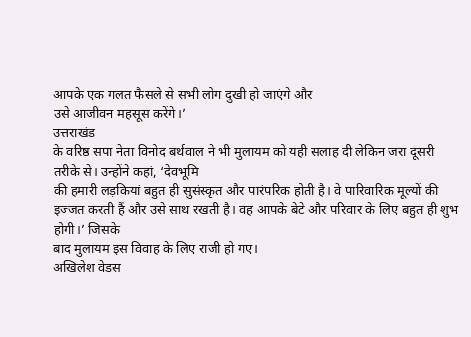आपके एक गलत फैसले से सभी लोग दुखी हो जाएंगे और
उसे आजीवन महसूस करेंगे।’
उत्तराखंड
के वरिष्ठ सपा नेता विनोद बर्थवाल ने भी मुलायम को यही सलाह दी लेकिन जरा दूसरी
तरीके से। उन्होंने कहां, ‘देवभूमि
की हमारी लड़कियां बहुत ही सुसंस्कृत और पारंपरिक होती है। वे पारिवारिक मूल्यों की
इज्जत करती हैं और उसे साथ रखती है। वह आपके बेटे और परिवार के लिए बहुत ही शुभ
होगी।’ जिसके
बाद मुलायम इस विवाह के लिए राजी हो गए।
अखिलेश वेडस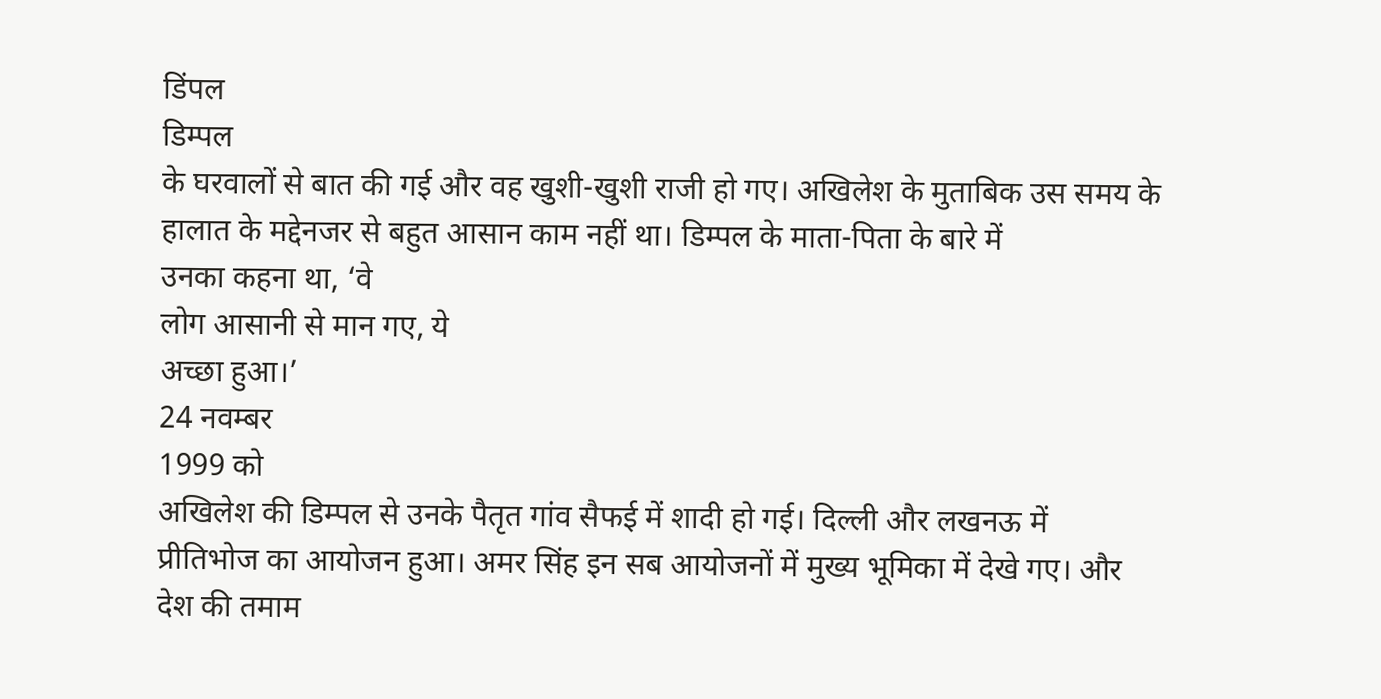डिंपल
डिम्पल
के घरवालों से बात की गई और वह खुशी-खुशी राजी हो गए। अखिलेश के मुताबिक उस समय के
हालात के मद्देनजर से बहुत आसान काम नहीं था। डिम्पल के माता-पिता के बारे में
उनका कहना था, ‘वे
लोग आसानी से मान गए, ये
अच्छा हुआ।’
24 नवम्बर
1999 को
अखिलेश की डिम्पल से उनके पैतृत गांव सैफई में शादी हो गई। दिल्ली और लखनऊ में
प्रीतिभोज का आयोजन हुआ। अमर सिंह इन सब आयोजनों में मुख्य भूमिका में देखे गए। और
देश की तमाम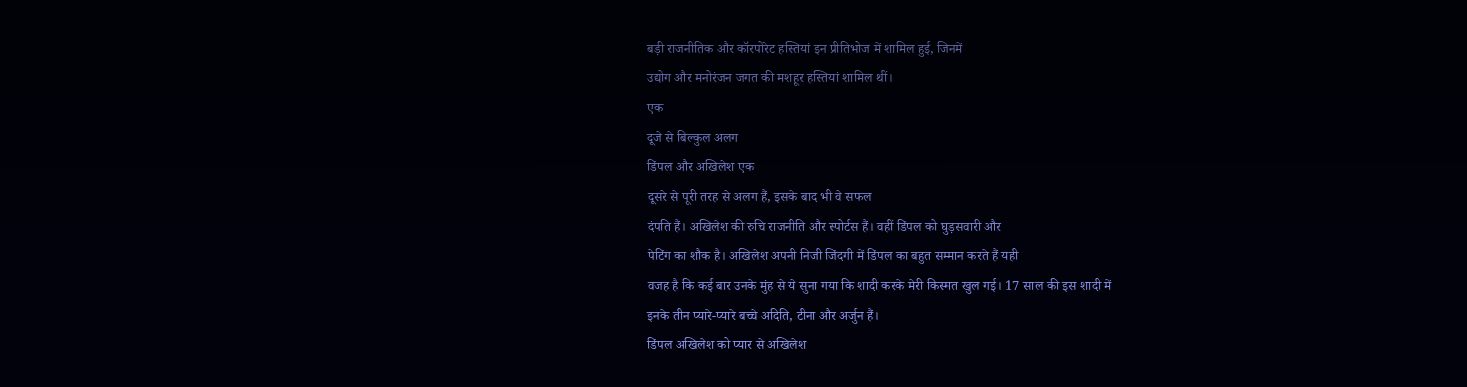बड़ी राजनीतिक और कॉरपोरेट हस्तियां इन प्रीतिभोज में शामिल हुई, जिनमें
उद्योग और मनोरंजन जगत की मशहूर हस्तियां शामिल थीं।
एक
दूजे से बिल्कुल अलग
डिंपल और अखिलेश एक
दूसरे से पूरी तरह से अलग हैं, इसके बाद भी वे सफल
दंपति हैं। अखिलेश की रुचि राजनीति और स्पोर्टस हैं। वहीं डिंपल को घुड़सवारी और
पेटिंग का शौक है। अखिलेश अपनी निजी जिंदगी में डिंपल का बहुत सम्मान करते हैं यही
वजह है कि कई बार उनके मुंह से ये सुना गया कि शादी करके मेरी किस्मत खुल गई। 17 साल की इस शादी में
इनके तीन प्यारे-प्यारे बच्चे अदिति, टीना और अर्जुन हैं।
डिंपल अखिलेश को प्यार से अखिलेश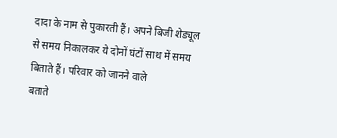दादा के नाम से पुकारती हैं। अपने बिजी शेड्यूल
से समय निकालकर ये दोनों घंटों साथ में समय बिताते हैं। परिवार को जानने वाले
बताते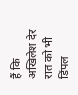हैं कि अखिलेश देर रात को भी डिंपल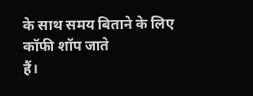के साथ समय बिताने के लिए कॉफी शॉप जाते
हैं।